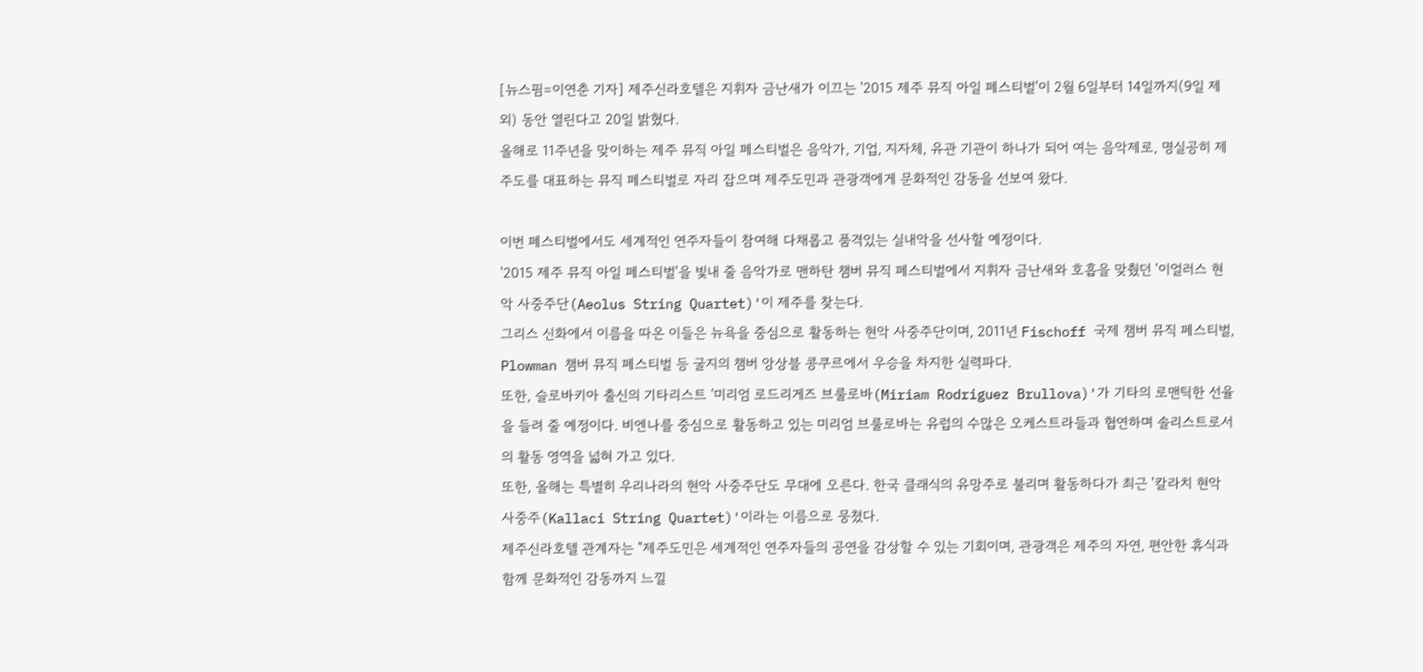[뉴스핌=이연춘 기자] 제주신라호텔은 지휘자 금난새가 이끄는 '2015 제주 뮤직 아일 페스티벌'이 2월 6일부터 14일까지(9일 제외) 동안 열린다고 20일 밝혔다.
올해로 11주년을 맞이하는 제주 뮤직 아일 페스티벌은 음악가, 기업, 지자체, 유관 기관이 하나가 되어 여는 음악제로, 명실공히 제주도를 대표하는 뮤직 페스티벌로 자리 잡으며 제주도민과 관광객에게 문화적인 감동을 선보여 왔다.

이번 페스티벌에서도 세계적인 연주자들이 참여해 다채롭고 품격있는 실내악을 선사할 예정이다.
'2015 제주 뮤직 아일 페스티벌'을 빛내 줄 음악가로 맨하탄 챔버 뮤직 페스티벌에서 지휘자 금난새와 호흡을 맞췄던 '이얼러스 현악 사중주단(Aeolus String Quartet)'이 제주를 찾는다.
그리스 신화에서 이름을 따온 이들은 뉴욕을 중심으로 활동하는 현악 사중주단이며, 2011년 Fischoff 국제 챔버 뮤직 페스티벌, Plowman 챔버 뮤직 페스티벌 등 굴지의 챔버 앙상블 콩쿠르에서 우승을 차지한 실력파다.
또한, 슬로바키아 출신의 기타리스트 '미리엄 로드리게즈 브룰로바(Miriam Rodriguez Brullova)'가 기타의 로맨틱한 선율을 들려 줄 예정이다. 비엔나를 중심으로 활동하고 있는 미리엄 브룰로바는 유럽의 수많은 오케스트라들과 협연하며 솔리스트로서의 활동 영역을 넓혀 가고 있다.
또한, 올해는 특별히 우리나라의 현악 사중주단도 무대에 오른다. 한국 클래식의 유망주로 불리며 활동하다가 최근 '칼라치 현악 사중주(Kallaci String Quartet)'이라는 이름으로 뭉쳤다.
제주신라호텔 관계자는 "제주도민은 세계적인 연주자들의 공연을 감상할 수 있는 기회이며, 관광객은 제주의 자연, 편안한 휴식과 함께 문화적인 감동까지 느낄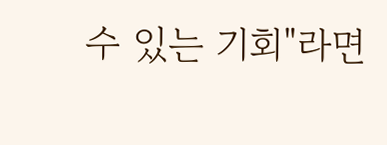수 있는 기회"라면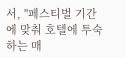서, "페스티벌 기간에 맞춰 호텔에 투숙하는 매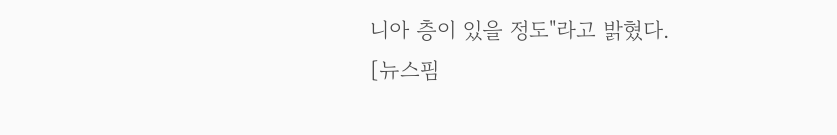니아 층이 있을 정도"라고 밝혔다.
[뉴스핌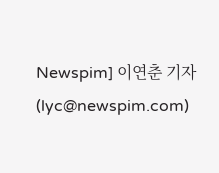Newspim] 이연춘 기자 (lyc@newspim.com)